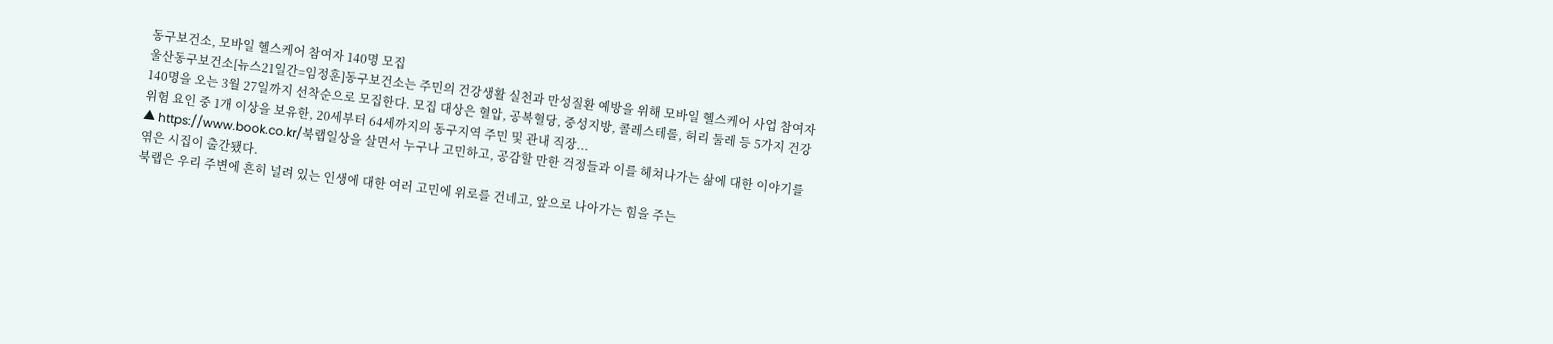동구보건소, 모바일 헬스케어 참여자 140명 모집
울산동구보건소[뉴스21일간=임정훈]동구보건소는 주민의 건강생활 실천과 만성질환 예방을 위해 모바일 헬스케어 사업 참여자 140명을 오는 3월 27일까지 선착순으로 모집한다. 모집 대상은 혈압, 공복혈당, 중성지방, 콜레스테롤, 허리 둘레 등 5가지 건강 위험 요인 중 1개 이상을 보유한, 20세부터 64세까지의 동구지역 주민 및 관내 직장...
▲ https://www.book.co.kr/북랩일상을 살면서 누구나 고민하고, 공감할 만한 걱정들과 이를 헤쳐나가는 삶에 대한 이야기를 엮은 시집이 출간됐다.
북랩은 우리 주변에 흔히 널려 있는 인생에 대한 여러 고민에 위로를 건네고, 앞으로 나아가는 힘을 주는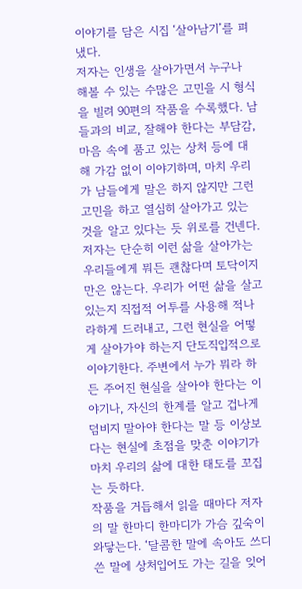이야기를 담은 시집 ‘살아남기’를 펴냈다.
저자는 인생을 살아가면서 누구나 해볼 수 있는 수많은 고민을 시 형식을 빌려 90편의 작품을 수록했다. 남들과의 비교, 잘해야 한다는 부담감, 마음 속에 품고 있는 상처 등에 대해 가감 없이 이야기하며, 마치 우리가 남들에게 말은 하지 않지만 그런 고민을 하고 열심히 살아가고 있는 것을 알고 있다는 듯 위로를 건넨다.
저자는 단순히 이런 삶을 살아가는 우리들에게 뭐든 괜찮다며 토닥이지만은 않는다. 우리가 어떤 삶을 살고있는지 직접적 어투를 사용해 적나라하게 드러내고, 그런 현실을 어떻게 살아가야 하는지 단도직입적으로 이야기한다. 주변에서 누가 뭐라 하든 주어진 현실을 살아야 한다는 이야기나, 자신의 한계를 알고 겁나게 덤비지 말아야 한다는 말 등 이상보다는 현실에 초점을 맞춘 이야기가 마치 우리의 삶에 대한 태도를 꼬집는 듯하다.
작품을 거듭해서 읽을 때마다 저자의 말 한마디 한마디가 가슴 깊숙이 와닿는다. ‘달콤한 말에 속아도 쓰디쓴 말에 상처입어도 가는 길을 잊어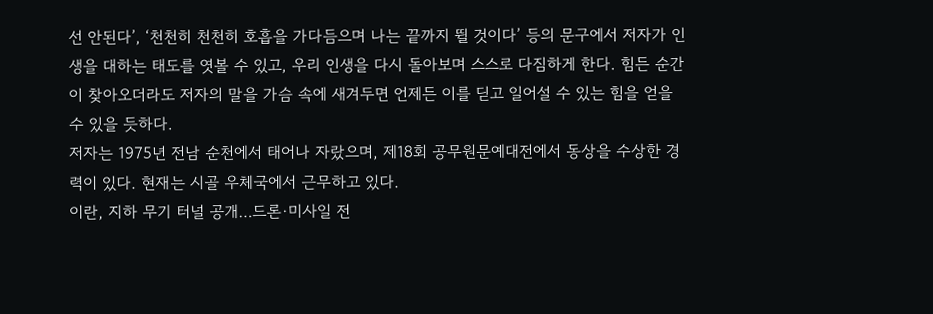선 안된다’, ‘천천히 천천히 호흡을 가다듬으며 나는 끝까지 뛸 것이다’ 등의 문구에서 저자가 인생을 대하는 태도를 엿볼 수 있고, 우리 인생을 다시 돌아보며 스스로 다짐하게 한다. 힘든 순간이 찾아오더라도 저자의 말을 가슴 속에 새겨두면 언제든 이를 딛고 일어설 수 있는 힘을 얻을 수 있을 듯하다.
저자는 1975년 전남 순천에서 태어나 자랐으며, 제18회 공무원문예대전에서 동상을 수상한 경력이 있다. 현재는 시골 우체국에서 근무하고 있다.
이란, 지하 무기 터널 공개…드론·미사일 전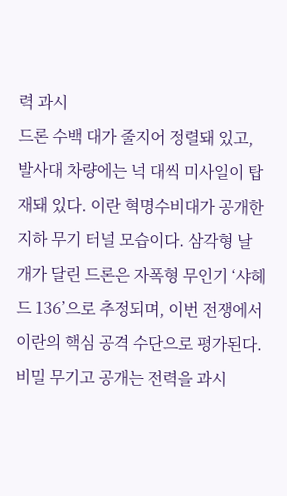력 과시
드론 수백 대가 줄지어 정렬돼 있고, 발사대 차량에는 넉 대씩 미사일이 탑재돼 있다. 이란 혁명수비대가 공개한 지하 무기 터널 모습이다. 삼각형 날개가 달린 드론은 자폭형 무인기 ‘샤헤드 136’으로 추정되며, 이번 전쟁에서 이란의 핵심 공격 수단으로 평가된다. 비밀 무기고 공개는 전력을 과시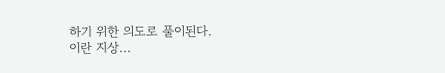하기 위한 의도로 풀이된다.
이란 지상...